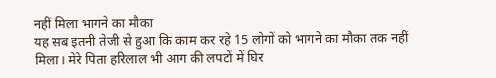नहीं मिला भागने का मौका
यह सब इतनी तेजी से हुआ कि काम कर रहे 15 लोगों को भागने का मौका तक नहीं मिला। मेरे पिता हरिलाल भी आग की लपटों में घिर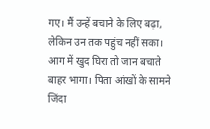गए। मैं उन्हें बचाने के लिए बढ़ा, लेकिन उन तक पहुंच नहीं सका। आग में खुद घिरा तो जान बचाते बाहर भागा। पिता आंखों के सामने जिंदा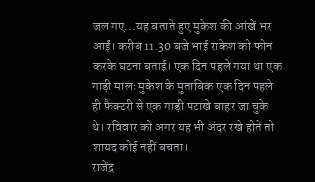जल गए...यह बताते हुए मुकेश की आंखें भर आईं। करीब 11.30 बजे भाई राकेश को फोन करके घटना बताई। एक दिन पहले गया था एक गाड़ी मालः मुकेश के मुताबिक एक दिन पहले ही फैक्टरी से एक गाड़ी पटाखे बाहर जा चुके थे। रविवार को अगर यह भी अंदर रखे होते तो शायद कोई नहीं बचता।
राजेंद्र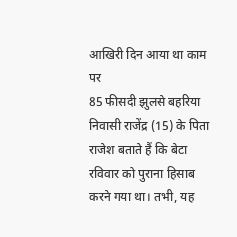आखिरी दिन आया था काम पर
85 फीसदी झुलसे बहरिया निवासी राजेंद्र (15) के पिता राजेश बताते हैं कि बेटा रविवार को पुराना हिसाब करने गया था। तभी, यह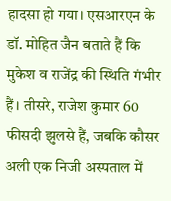हादसा हो गया। एसआरएन के डॉ. मोहित जैन बताते हैं कि मुकेश व राजेंद्र की स्थिति गंभीर हैं। तीसरे, राजेश कुमार 60 फीसदी झुलसे हैं, जबकि कौसर अली एक निजी अस्पताल में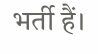भर्ती हैं।